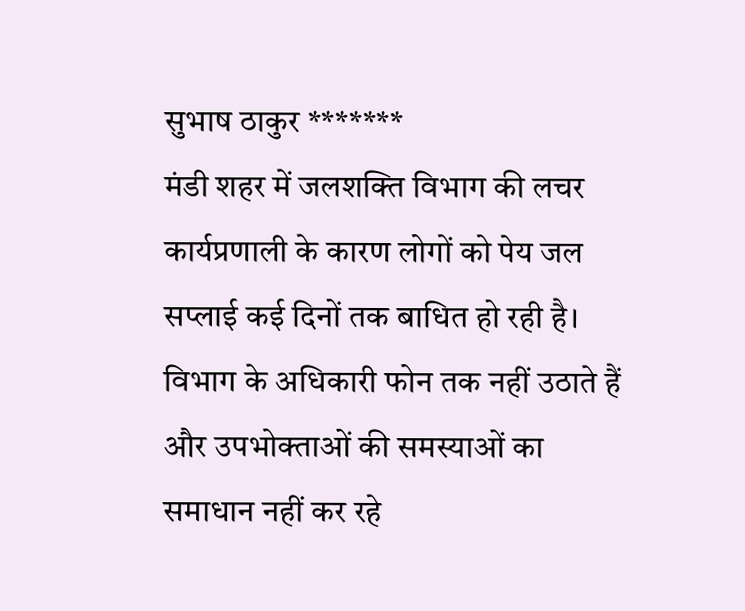सुभाष ठाकुर *******
मंडी शहर में जलशक्ति विभाग की लचर कार्यप्रणाली के कारण लोगों को पेय जल सप्लाई कई दिनों तक बाधित हो रही है। विभाग के अधिकारी फोन तक नहीं उठाते हैं और उपभोक्ताओं की समस्याओं का समाधान नहीं कर रहे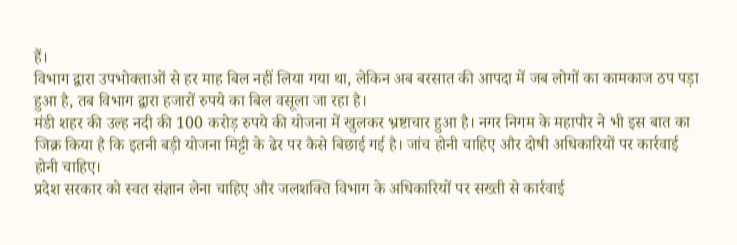हैं।
विभाग द्वारा उपभोक्ताओं से हर माह बिल नहीं लिया गया था, लेकिन अब बरसात की आपदा में जब लोगों का कामकाज ठप पड़ा हुआ है, तब विभाग द्वारा हजारों रुपये का बिल वसूला जा रहा है।
मंडी शहर की उल्ह नदी की 100 करोड़ रुपये की योजना में खुलकर भ्रष्टाचार हुआ है। नगर निगम के महापौर ने भी इस बात का जिक्र किया है कि इतनी बड़ी योजना मिट्टी के ढेर पर कैसे बिछाई गई है। जांच होनी चाहिए और दोषी अधिकारियों पर कार्रवाई होनी चाहिए।
प्रदेश सरकार को स्वत संज्ञान लेना चाहिए और जलशक्ति विभाग के अधिकारियों पर सख्ती से कार्रवाई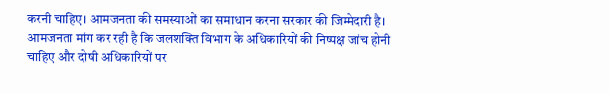करनी चाहिए। आमजनता की समस्याओं का समाधान करना सरकार की जिम्मेदारी है।
आमजनता मांग कर रही है कि जलशक्ति विभाग के अधिकारियों की निष्पक्ष जांच होनी चाहिए और दोषी अधिकारियों पर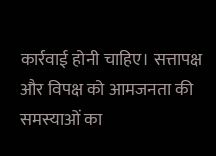कार्रवाई होनी चाहिए। सत्तापक्ष और विपक्ष को आमजनता की समस्याओं का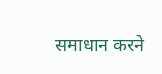समाधान करने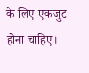के लिए एकजुट होना चाहिए।